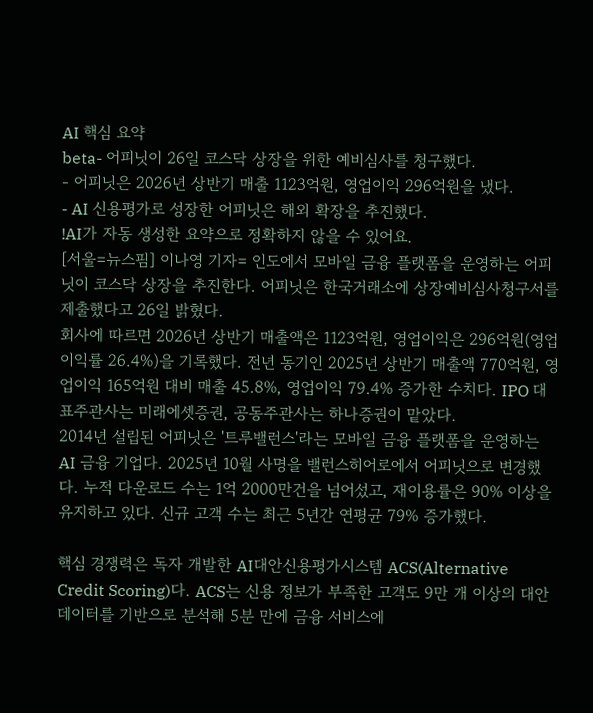AI 핵심 요약
beta- 어피닛이 26일 코스닥 상장을 위한 예비심사를 청구했다.
- 어피닛은 2026년 상반기 매출 1123억원, 영업이익 296억원을 냈다.
- AI 신용평가로 성장한 어피닛은 해외 확장을 추진했다.
!AI가 자동 생성한 요약으로 정확하지 않을 수 있어요.
[서울=뉴스핌] 이나영 기자= 인도에서 모바일 금융 플랫폼을 운영하는 어피닛이 코스닥 상장을 추진한다. 어피닛은 한국거래소에 상장예비심사청구서를 제출했다고 26일 밝혔다.
회사에 따르면 2026년 상반기 매출액은 1123억원, 영업이익은 296억원(영업이익률 26.4%)을 기록했다. 전년 동기인 2025년 상반기 매출액 770억원, 영업이익 165억원 대비 매출 45.8%, 영업이익 79.4% 증가한 수치다. IPO 대표주관사는 미래에셋증권, 공동주관사는 하나증권이 맡았다.
2014년 설립된 어피닛은 '트루밸런스'라는 모바일 금융 플랫폼을 운영하는 AI 금융 기업다. 2025년 10월 사명을 밸런스히어로에서 어피닛으로 변경했다. 누적 다운로드 수는 1억 2000만건을 넘어섰고, 재이용률은 90% 이상을 유지하고 있다. 신규 고객 수는 최근 5년간 연평균 79% 증가했다.

핵심 경쟁력은 독자 개발한 AI대안신용평가시스템 ACS(Alternative Credit Scoring)다. ACS는 신용 정보가 부족한 고객도 9만 개 이상의 대안 데이터를 기반으로 분석해 5분 만에 금융 서비스에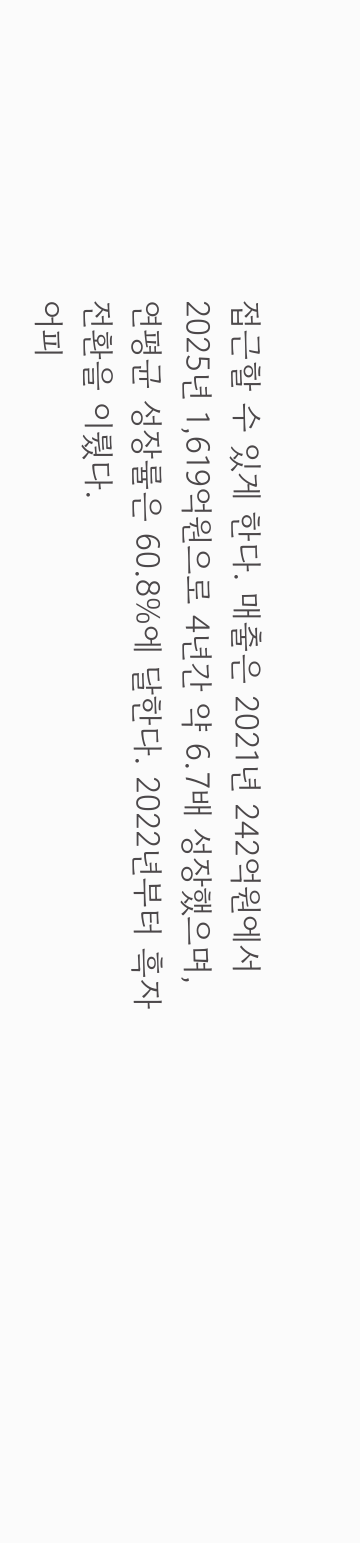접근할 수 있게 한다. 매출은 2021년 242억원에서 2025년 1,619억원으로 4년간 약 6.7배 성장했으며, 연평균 성장률은 60.8%에 달한다. 2022년부터 흑자 전환을 이뤘다.
어피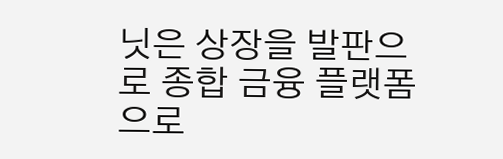닛은 상장을 발판으로 종합 금융 플랫폼으로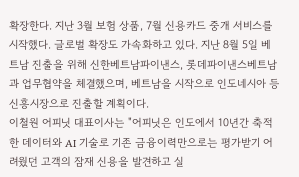확장한다. 지난 3월 보험 상품, 7월 신용카드 중개 서비스를 시작했다. 글로벌 확장도 가속화하고 있다. 지난 8월 5일 베트남 진출을 위해 신한베트남파이낸스, 롯데파이낸스베트남과 업무협약을 체결했으며, 베트남을 시작으로 인도네시아 등 신흥시장으로 진출할 계획이다.
이철원 어피닛 대표이사는 "어피닛은 인도에서 10년간 축적한 데이터와 AI 기술로 기존 금융이력만으로는 평가받기 어려웠던 고객의 잠재 신용을 발견하고 실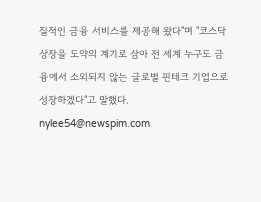질적인 금융 서비스를 제공해 왔다"며 "코스닥 상장을 도약의 계기로 삼아 전 세계 누구도 금융에서 소외되지 않는 글로벌 핀테크 기업으로 성장하겠다"고 말했다.
nylee54@newspim.com